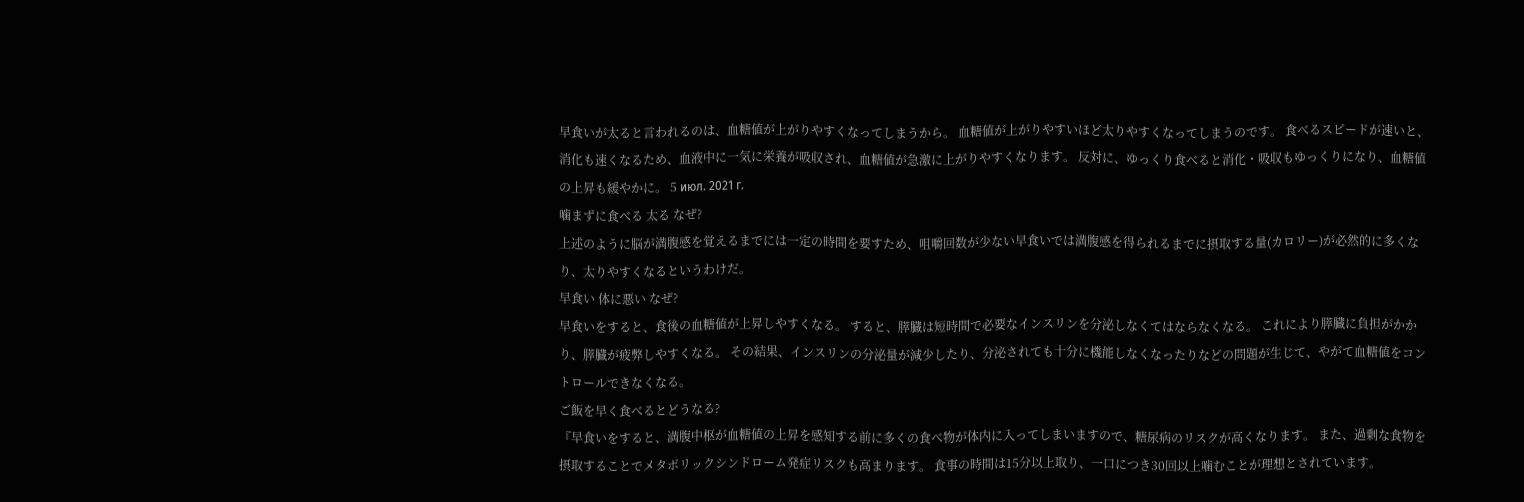早食いが太ると言われるのは、血糖値が上がりやすくなってしまうから。 血糖値が上がりやすいほど太りやすくなってしまうのです。 食べるスピードが速いと、消化も速くなるため、血液中に一気に栄養が吸収され、血糖値が急激に上がりやすくなります。 反対に、ゆっくり食べると消化・吸収もゆっくりになり、血糖値の上昇も緩やかに。 5 июл. 2021 г.
噛まずに食べる 太る なぜ?
上述のように脳が満腹感を覚えるまでには一定の時間を要すため、咀嚼回数が少ない早食いでは満腹感を得られるまでに摂取する量(カロリー)が必然的に多くなり、太りやすくなるというわけだ。
早食い 体に悪い なぜ?
早食いをすると、食後の血糖値が上昇しやすくなる。 すると、膵臓は短時間で必要なインスリンを分泌しなくてはならなくなる。 これにより膵臓に負担がかかり、膵臓が疲弊しやすくなる。 その結果、インスリンの分泌量が減少したり、分泌されても十分に機能しなくなったりなどの問題が生じて、やがて血糖値をコントロールできなくなる。
ご飯を早く食べるとどうなる?
『早食いをすると、満腹中枢が血糖値の上昇を感知する前に多くの食べ物が体内に入ってしまいますので、糖尿病のリスクが高くなります。 また、過剰な食物を摂取することでメタボリックシンドローム発症リスクも高まります。 食事の時間は15分以上取り、一口につき30回以上噛むことが理想とされています。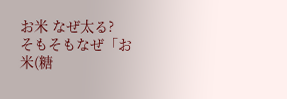お米 なぜ太る?
そもそもなぜ「お米(糖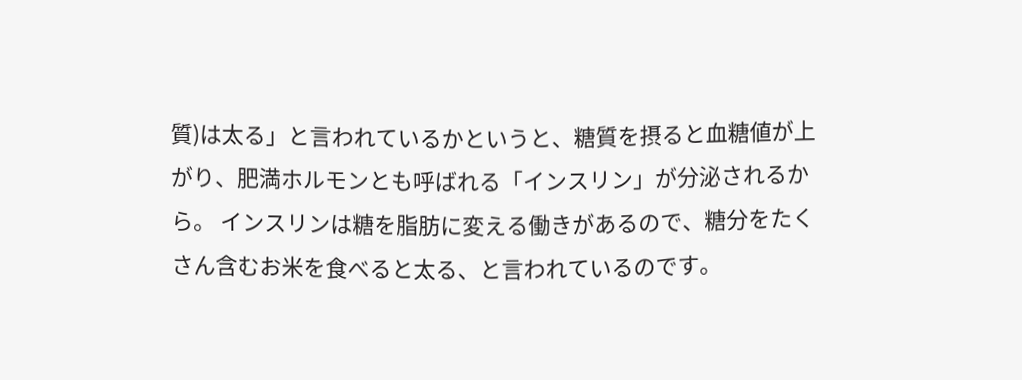質)は太る」と言われているかというと、糖質を摂ると血糖値が上がり、肥満ホルモンとも呼ばれる「インスリン」が分泌されるから。 インスリンは糖を脂肪に変える働きがあるので、糖分をたくさん含むお米を食べると太る、と言われているのです。